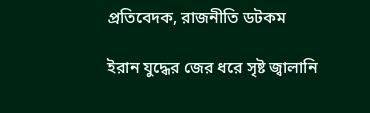প্রতিবেদক, রাজনীতি ডটকম

ইরান যুদ্ধের জের ধরে সৃষ্ট জ্বালানি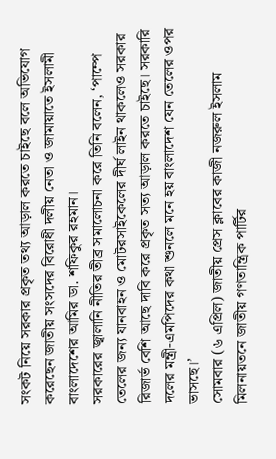সংকট নিয়ে সরকার প্রকৃত তথ্য আড়াল করতে চাইছে বলে অভিযোগ করেছেন জাতীয় সংসদের বিরোধী দলীয় নেতা ও জামায়াতে ইসলামী বাংলাদেশের আমির ডা. শফিকুর রহমান।
সরকারের জ্বালানি নীতির তীব্র সমালোচনা করে তিনি বলেন, ‘পাম্পে তেলের জন্য যানবাহন ও মোটরসাইকেলের দীর্ঘ লাইন থাকলেও সরকার রিজার্ভ বেশি আছে দাবি করে প্রকৃত সত্য আড়াল করতে চাইছে। সরকারি দলের মন্ত্রী-এমপিদের কথা শুনলে মনে হয় বাংলাদেশ যেন তেলের ওপর ভাসছে।’
সোমবার (৬ এপ্রিল) জাতীয় প্রেস ক্লাবের কাজী নজরুল ইসলাম মিলনায়তনে জাতীয় গণতান্ত্রিক পার্টির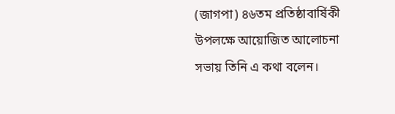(জাগপা) ৪৬তম প্রতিষ্ঠাবার্ষিকী উপলক্ষে আয়োজিত আলোচনা সভায় তিনি এ কথা বলেন।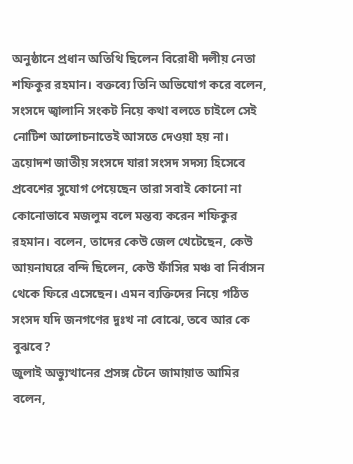অনুষ্ঠানে প্রধান অতিথি ছিলেন বিরোধী দলীয় নেতা শফিকুর রহমান। বক্তব্যে তিনি অভিযোগ করে বলেন, সংসদে জ্বালানি সংকট নিয়ে কথা বলতে চাইলে সেই নোটিশ আলোচনাতেই আসতে দেওয়া হয় না।
ত্রয়োদশ জাতীয় সংসদে যারা সংসদ সদস্য হিসেবে প্রবেশের সুযোগ পেয়েছেন তারা সবাই কোনো না কোনোভাবে মজলুম বলে মন্তব্য করেন শফিকুর রহমান। বলেন, তাদের কেউ জেল খেটেছেন, কেউ আয়নাঘরে বন্দি ছিলেন, কেউ ফাঁসির মঞ্চ বা নির্বাসন থেকে ফিরে এসেছেন। এমন ব্যক্তিদের নিয়ে গঠিত সংসদ যদি জনগণের দুঃখ না বোঝে, তবে আর কে বুঝবে?
জুলাই অভ্যুত্থানের প্রসঙ্গ টেনে জামায়াত আমির বলেন,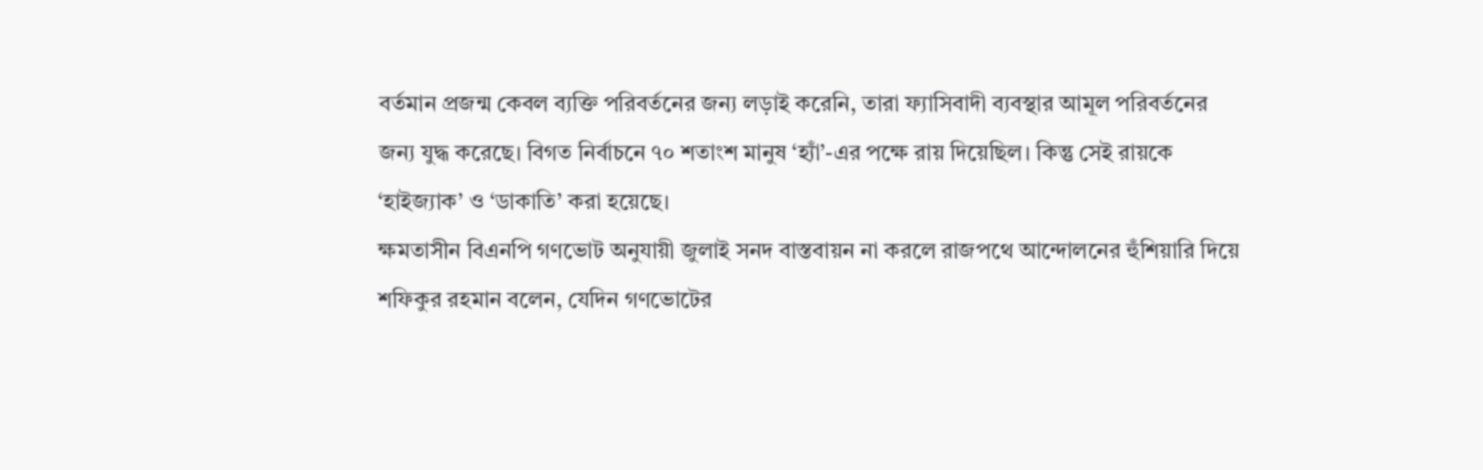বর্তমান প্রজন্ম কেবল ব্যক্তি পরিবর্তনের জন্য লড়াই করেনি, তারা ফ্যাসিবাদী ব্যবস্থার আমূল পরিবর্তনের জন্য যুদ্ধ করেছে। বিগত নির্বাচনে ৭০ শতাংশ মানুষ ‘হ্যাঁ’-এর পক্ষে রায় দিয়েছিল। কিন্তু সেই রায়কে ‘হাইজ্যাক’ ও ‘ডাকাতি’ করা হয়েছে।
ক্ষমতাসীন বিএনপি গণভোট অনুযায়ী জুলাই সনদ বাস্তবায়ন না করলে রাজপথে আন্দোলনের হুঁশিয়ারি দিয়ে শফিকুর রহমান বলেন, যেদিন গণভোটের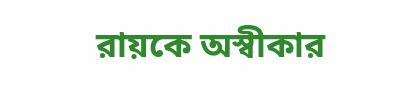রায়কে অস্বীকার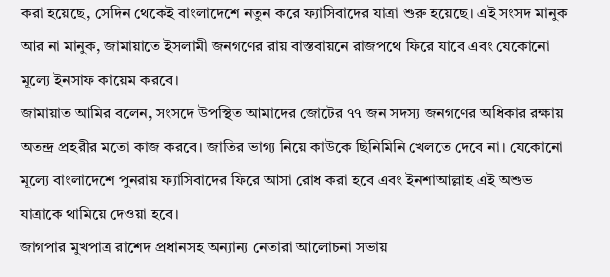করা হয়েছে, সেদিন থেকেই বাংলাদেশে নতুন করে ফ্যাসিবাদের যাত্রা শুরু হয়েছে। এই সংসদ মানুক আর না মানুক, জামায়াতে ইসলামী জনগণের রায় বাস্তবায়নে রাজপথে ফিরে যাবে এবং যেকোনো মূল্যে ইনসাফ কায়েম করবে।
জামায়াত আমির বলেন, সংসদে উপস্থিত আমাদের জোটের ৭৭ জন সদস্য জনগণের অধিকার রক্ষায় অতন্দ্র প্রহরীর মতো কাজ করবে। জাতির ভাগ্য নিয়ে কাউকে ছিনিমিনি খেলতে দেবে না। যেকোনো মূল্যে বাংলাদেশে পুনরায় ফ্যাসিবাদের ফিরে আসা রোধ করা হবে এবং ইনশাআল্লাহ এই অশুভ যাত্রাকে থামিয়ে দেওয়া হবে।
জাগপার মুখপাত্র রাশেদ প্রধানসহ অন্যান্য নেতারা আলোচনা সভায়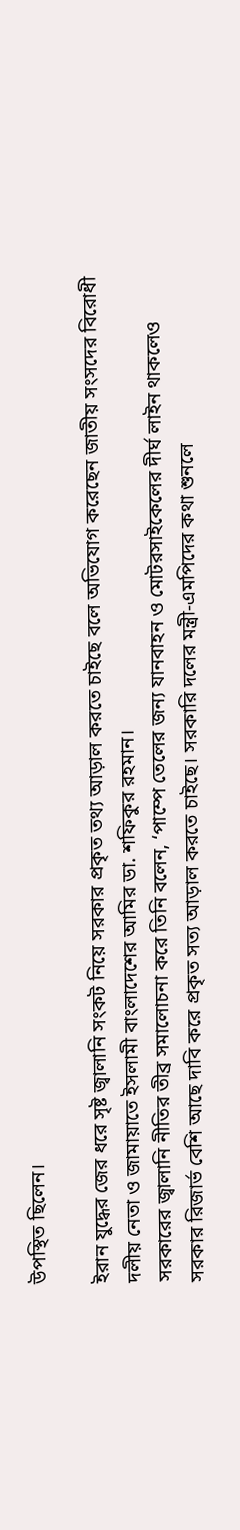উপস্থিত ছিলেন।

ইরান যুদ্ধের জের ধরে সৃষ্ট জ্বালানি সংকট নিয়ে সরকার প্রকৃত তথ্য আড়াল করতে চাইছে বলে অভিযোগ করেছেন জাতীয় সংসদের বিরোধী দলীয় নেতা ও জামায়াতে ইসলামী বাংলাদেশের আমির ডা. শফিকুর রহমান।
সরকারের জ্বালানি নীতির তীব্র সমালোচনা করে তিনি বলেন, ‘পাম্পে তেলের জন্য যানবাহন ও মোটরসাইকেলের দীর্ঘ লাইন থাকলেও সরকার রিজার্ভ বেশি আছে দাবি করে প্রকৃত সত্য আড়াল করতে চাইছে। সরকারি দলের মন্ত্রী-এমপিদের কথা শুনলে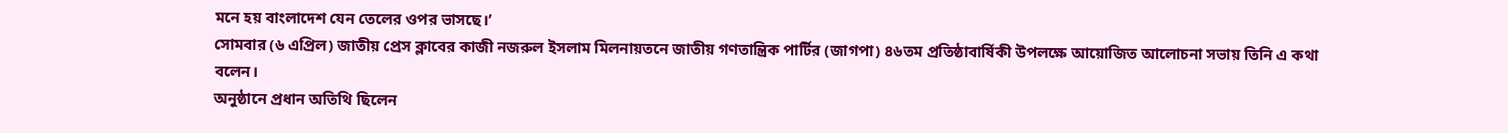মনে হয় বাংলাদেশ যেন তেলের ওপর ভাসছে।’
সোমবার (৬ এপ্রিল) জাতীয় প্রেস ক্লাবের কাজী নজরুল ইসলাম মিলনায়তনে জাতীয় গণতান্ত্রিক পার্টির (জাগপা) ৪৬তম প্রতিষ্ঠাবার্ষিকী উপলক্ষে আয়োজিত আলোচনা সভায় তিনি এ কথা বলেন।
অনুষ্ঠানে প্রধান অতিথি ছিলেন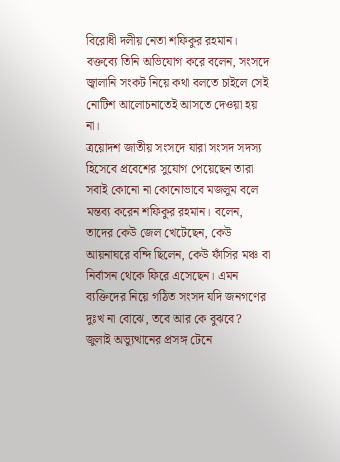বিরোধী দলীয় নেতা শফিকুর রহমান। বক্তব্যে তিনি অভিযোগ করে বলেন, সংসদে জ্বালানি সংকট নিয়ে কথা বলতে চাইলে সেই নোটিশ আলোচনাতেই আসতে দেওয়া হয় না।
ত্রয়োদশ জাতীয় সংসদে যারা সংসদ সদস্য হিসেবে প্রবেশের সুযোগ পেয়েছেন তারা সবাই কোনো না কোনোভাবে মজলুম বলে মন্তব্য করেন শফিকুর রহমান। বলেন, তাদের কেউ জেল খেটেছেন, কেউ আয়নাঘরে বন্দি ছিলেন, কেউ ফাঁসির মঞ্চ বা নির্বাসন থেকে ফিরে এসেছেন। এমন ব্যক্তিদের নিয়ে গঠিত সংসদ যদি জনগণের দুঃখ না বোঝে, তবে আর কে বুঝবে?
জুলাই অভ্যুত্থানের প্রসঙ্গ টেনে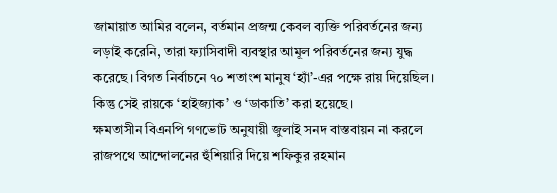জামায়াত আমির বলেন, বর্তমান প্রজন্ম কেবল ব্যক্তি পরিবর্তনের জন্য লড়াই করেনি, তারা ফ্যাসিবাদী ব্যবস্থার আমূল পরিবর্তনের জন্য যুদ্ধ করেছে। বিগত নির্বাচনে ৭০ শতাংশ মানুষ ‘হ্যাঁ’-এর পক্ষে রায় দিয়েছিল। কিন্তু সেই রায়কে ‘হাইজ্যাক’ ও ‘ডাকাতি’ করা হয়েছে।
ক্ষমতাসীন বিএনপি গণভোট অনুযায়ী জুলাই সনদ বাস্তবায়ন না করলে রাজপথে আন্দোলনের হুঁশিয়ারি দিয়ে শফিকুর রহমান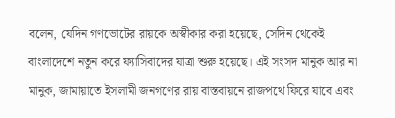বলেন, যেদিন গণভোটের রায়কে অস্বীকার করা হয়েছে, সেদিন থেকেই বাংলাদেশে নতুন করে ফ্যাসিবাদের যাত্রা শুরু হয়েছে। এই সংসদ মানুক আর না মানুক, জামায়াতে ইসলামী জনগণের রায় বাস্তবায়নে রাজপথে ফিরে যাবে এবং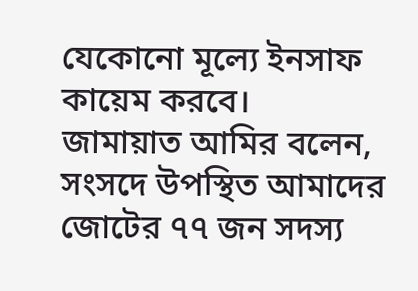যেকোনো মূল্যে ইনসাফ কায়েম করবে।
জামায়াত আমির বলেন, সংসদে উপস্থিত আমাদের জোটের ৭৭ জন সদস্য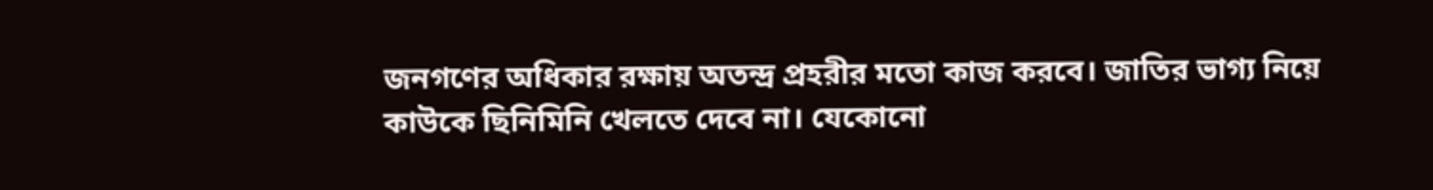জনগণের অধিকার রক্ষায় অতন্দ্র প্রহরীর মতো কাজ করবে। জাতির ভাগ্য নিয়ে কাউকে ছিনিমিনি খেলতে দেবে না। যেকোনো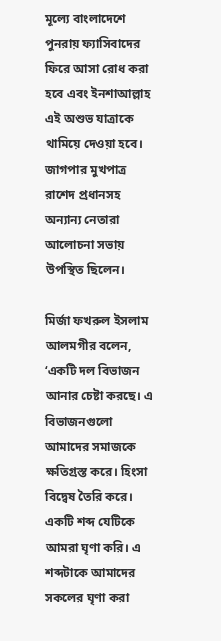মূল্যে বাংলাদেশে পুনরায় ফ্যাসিবাদের ফিরে আসা রোধ করা হবে এবং ইনশাআল্লাহ এই অশুভ যাত্রাকে থামিয়ে দেওয়া হবে।
জাগপার মুখপাত্র রাশেদ প্রধানসহ অন্যান্য নেতারা আলোচনা সভায় উপস্থিত ছিলেন।

মির্জা ফখরুল ইসলাম আলমগীর বলেন, ‘একটি দল বিভাজন আনার চেষ্টা করছে। এ বিভাজনগুলো আমাদের সমাজকে ক্ষতিগ্রস্ত করে। হিংসা বিদ্বেষ তৈরি করে। একটি শব্দ যেটিকে আমরা ঘৃণা করি। এ শব্দটাকে আমাদের সকলের ঘৃণা করা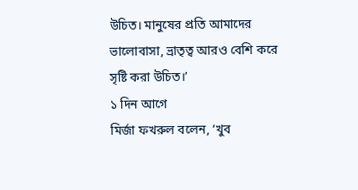উচিত। মানুষের প্রতি আমাদের ভালোবাসা, ভ্রাতৃত্ব আরও বেশি করে সৃষ্টি করা উচিত।’
১ দিন আগে
মির্জা ফখরুল বলেন, ‘খুব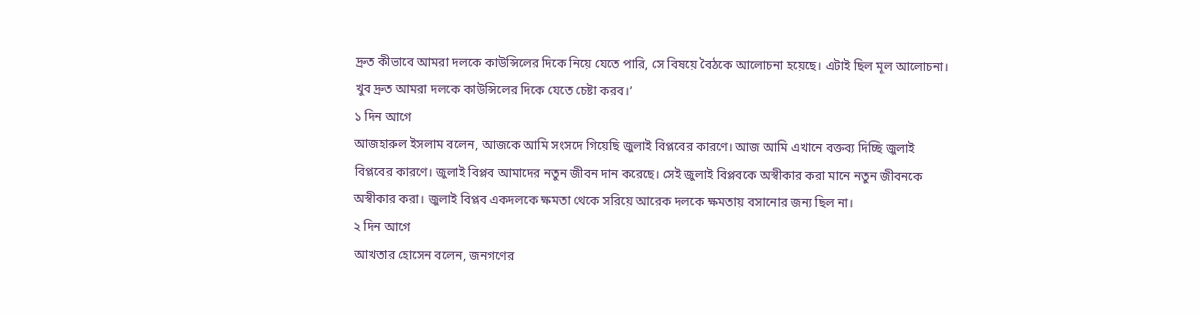দ্রুত কীভাবে আমরা দলকে কাউন্সিলের দিকে নিয়ে যেতে পারি, সে বিষয়ে বৈঠকে আলোচনা হয়েছে। এটাই ছিল মূল আলোচনা। খুব দ্রুত আমরা দলকে কাউন্সিলের দিকে যেতে চেষ্টা করব।’
১ দিন আগে
আজহারুল ইসলাম বলেন, আজকে আমি সংসদে গিয়েছি জুলাই বিপ্লবের কারণে। আজ আমি এখানে বক্তব্য দিচ্ছি জুলাই বিপ্লবের কারণে। জুলাই বিপ্লব আমাদের নতুন জীবন দান করেছে। সেই জুলাই বিপ্লবকে অস্বীকার করা মানে নতুন জীবনকে অস্বীকার করা। জুলাই বিপ্লব একদলকে ক্ষমতা থেকে সরিয়ে আরেক দলকে ক্ষমতায় বসানোর জন্য ছিল না।
২ দিন আগে
আখতার হোসেন বলেন, জনগণের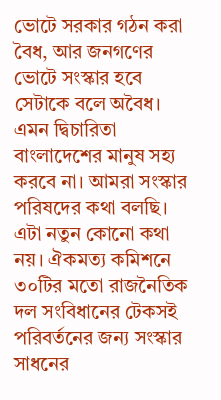ভোটে সরকার গঠন করা বৈধ, আর জনগণের ভোটে সংস্কার হবে সেটাকে বলে অবৈধ। এমন দ্বিচারিতা বাংলাদেশের মানুষ সহ্য করবে না। আমরা সংস্কার পরিষদের কথা বলছি। এটা নতুন কোনো কথা নয়। ঐকমত্য কমিশনে ৩০টির মতো রাজনৈতিক দল সংবিধানের টেকসই পরিবর্তনের জন্য সংস্কার সাধনের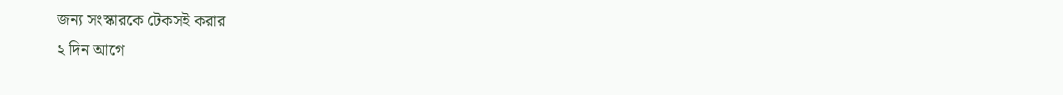জন্য সংস্কারকে টেকসই করার
২ দিন আগে